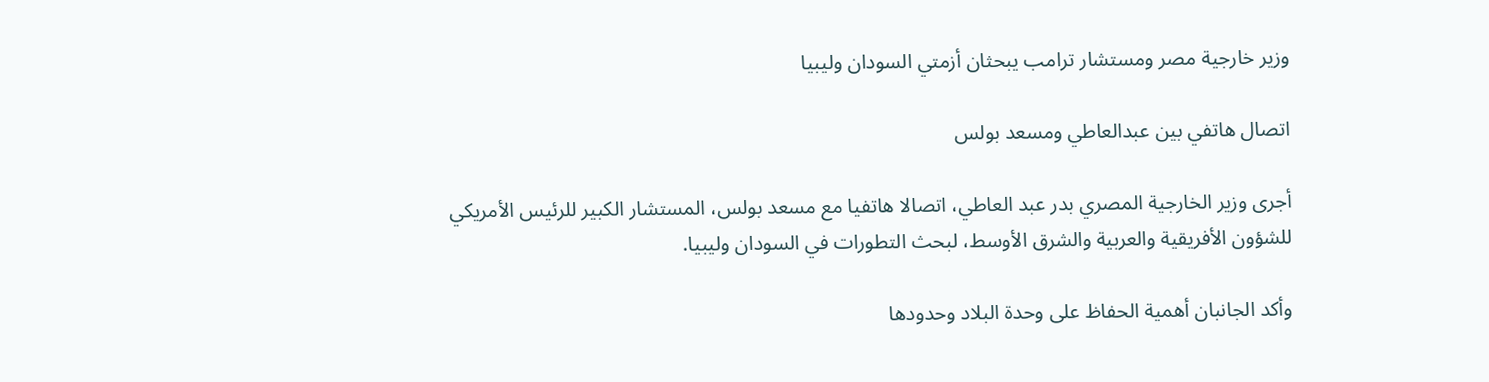وزير خارجية مصر ومستشار ترامب يبحثان أزمتي السودان وليبيا

اتصال هاتفي بين عبدالعاطي ومسعد بولس

أجرى وزير الخارجية المصري بدر عبد العاطي، اتصالا هاتفيا مع مسعد بولس، المستشار الكبير للرئيس الأمريكي للشؤون الأفريقية والعربية والشرق الأوسط، لبحث التطورات في السودان وليبيا.

وأكد الجانبان أهمية الحفاظ على وحدة البلاد وحدودها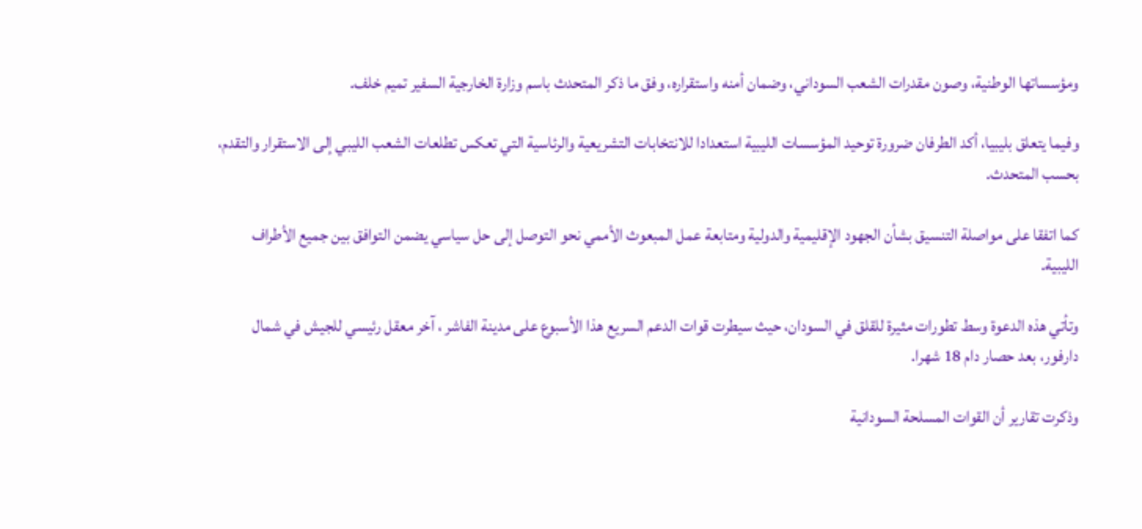ومؤسساتها الوطنية، وصون مقدرات الشعب السوداني، وضمان أمنه واستقراره، وفق ما ذكر المتحدث باسم وزارة الخارجية السفير تميم خلف.

وفيما يتعلق بليبيا، أكد الطرفان ضرورة توحيد المؤسسات الليبية استعدادا للانتخابات التشريعية والرئاسية التي تعكس تطلعات الشعب الليبي إلى الاستقرار والتقدم، بحسب المتحدث.

كما اتفقا على مواصلة التنسيق بشأن الجهود الإقليمية والدولية ومتابعة عمل المبعوث الأممي نحو التوصل إلى حل سياسي يضمن التوافق بين جميع الأطراف الليبية.

وتأتي هذه الدعوة وسط تطورات مثيرة للقلق في السودان، حيث سيطرت قوات الدعم السريع هذا الأسبوع على مدينة الفاشر ، آخر معقل رئيسي للجيش في شمال دارفور، بعد حصار دام 18 شهرا.

وذكرت تقارير أن القوات المسلحة السودانية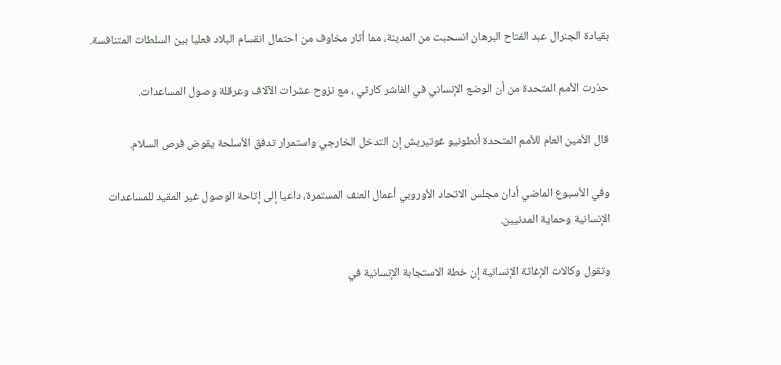بقيادة الجنرال عبد الفتاح البرهان انسحبت من المدينة، مما أثار مخاوف من احتمال انقسام البلاد فعليا بين السلطات المتنافسة.

حذرت الأمم المتحدة من أن الوضع الإنساني في الفاشر كارثي ، مع نزوح عشرات الآلاف وعرقلة وصول المساعدات.

قال الأمين العام للأمم المتحدة أنطونيو غوتيريش إن التدخل الخارجي واستمرار تدفق الأسلحة يقوض فرص السلام.

وفي الأسبوع الماضي أدان مجلس الاتحاد الأوروبي أعمال العنف المستمرة، داعيا إلى إتاحة الوصول غير المقيد للمساعدات الإنسانية وحماية المدنيين.

وتقول وكالات الإغاثة الإنسانية إن خطة الاستجابة الإنسانية في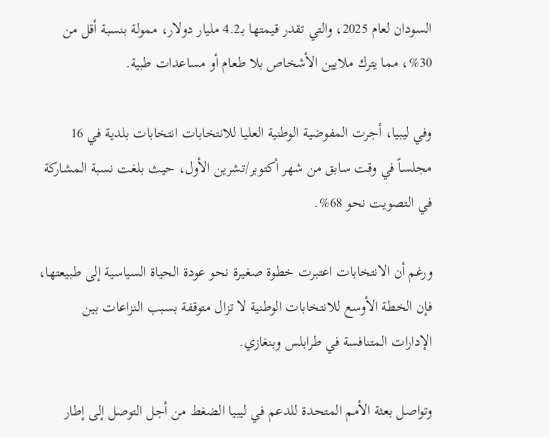السودان لعام 2025، والتي تقدر قيمتها بـ4.2 مليار دولار، ممولة بنسبة أقل من 30%، مما يترك ملايين الأشخاص بلا طعام أو مساعدات طبية.

وفي ليبيا، أجرت المفوضية الوطنية العليا للانتخابات انتخابات بلدية في 16 مجلساً في وقت سابق من شهر أكتوبر/تشرين الأول، حيث بلغت نسبة المشاركة في التصويت نحو 68%.

ورغم أن الانتخابات اعتبرت خطوة صغيرة نحو عودة الحياة السياسية إلى طبيعتها، فإن الخطة الأوسع للانتخابات الوطنية لا تزال متوقفة بسبب النزاعات بين الإدارات المتنافسة في طرابلس وبنغازي.

وتواصل بعثة الأمم المتحدة للدعم في ليبيا الضغط من أجل التوصل إلى إطار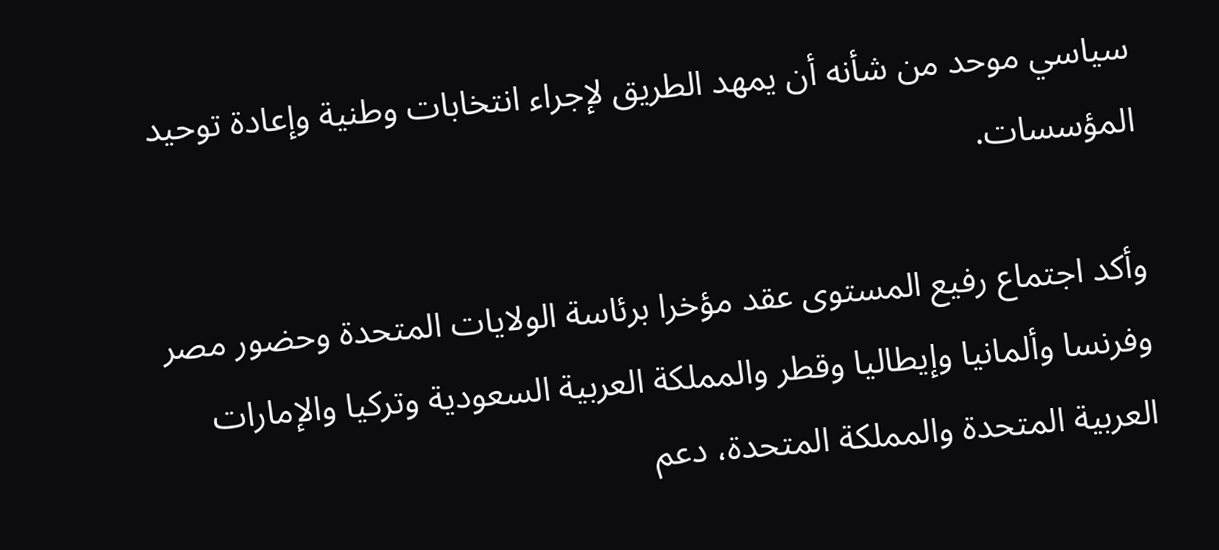سياسي موحد من شأنه أن يمهد الطريق لإجراء انتخابات وطنية وإعادة توحيد المؤسسات.

وأكد اجتماع رفيع المستوى عقد مؤخرا برئاسة الولايات المتحدة وحضور مصر وفرنسا وألمانيا وإيطاليا وقطر والمملكة العربية السعودية وتركيا والإمارات العربية المتحدة والمملكة المتحدة، دعم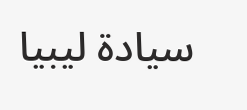سيادة ليبيا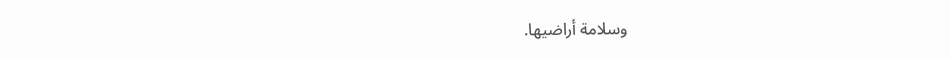وسلامة أراضيها.